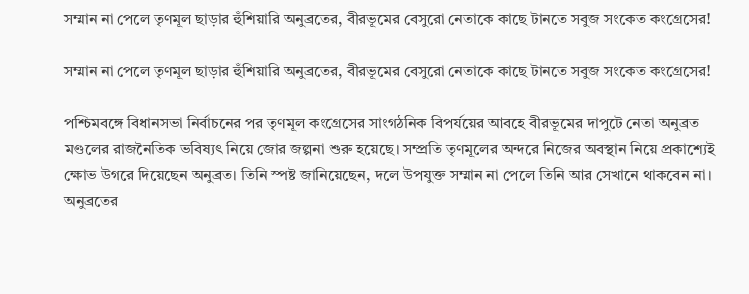সম্মান না পেলে তৃণমূল ছাড়ার হুঁশিয়ারি অনুব্রতের, বীরভূমের বেসুরো নেতাকে কাছে টানতে সবুজ সংকেত কংগ্রেসের!

সম্মান না পেলে তৃণমূল ছাড়ার হুঁশিয়ারি অনুব্রতের, বীরভূমের বেসুরো নেতাকে কাছে টানতে সবুজ সংকেত কংগ্রেসের!

পশ্চিমবঙ্গে বিধানসভা নির্বাচনের পর তৃণমূল কংগ্রেসের সাংগঠনিক বিপর্যয়ের আবহে বীরভূমের দাপুটে নেতা অনুব্রত মণ্ডলের রাজনৈতিক ভবিষ্যৎ নিয়ে জোর জল্পনা শুরু হয়েছে। সম্প্রতি তৃণমূলের অন্দরে নিজের অবস্থান নিয়ে প্রকাশ্যেই ক্ষোভ উগরে দিয়েছেন অনুব্রত। তিনি স্পষ্ট জানিয়েছেন, দলে উপযুক্ত সম্মান না পেলে তিনি আর সেখানে থাকবেন না। অনুব্রতের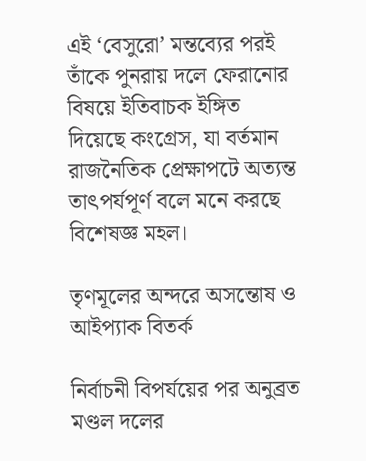এই ‘বেসুরো’ মন্তব্যের পরই তাঁকে পুনরায় দলে ফেরানোর বিষয়ে ইতিবাচক ইঙ্গিত দিয়েছে কংগ্রেস, যা বর্তমান রাজনৈতিক প্রেক্ষাপটে অত্যন্ত তাৎপর্যপূর্ণ বলে মনে করছে বিশেষজ্ঞ মহল।

তৃণমূলের অন্দরে অসন্তোষ ও আইপ্যাক বিতর্ক

নির্বাচনী বিপর্যয়ের পর অনুব্রত মণ্ডল দলের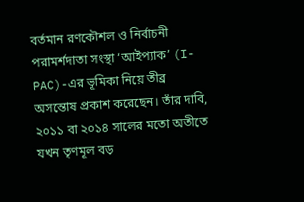বর্তমান রণকৌশল ও নির্বাচনী পরামর্শদাতা সংস্থা ‘আইপ্যাক’ (I-PAC)-এর ভূমিকা নিয়ে তীব্র অসন্তোষ প্রকাশ করেছেন। তাঁর দাবি, ২০১১ বা ২০১৪ সালের মতো অতীতে যখন তৃণমূল বড়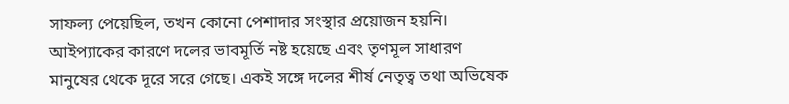সাফল্য পেয়েছিল, তখন কোনো পেশাদার সংস্থার প্রয়োজন হয়নি। আইপ্যাকের কারণে দলের ভাবমূর্তি নষ্ট হয়েছে এবং তৃণমূল সাধারণ মানুষের থেকে দূরে সরে গেছে। একই সঙ্গে দলের শীর্ষ নেতৃত্ব তথা অভিষেক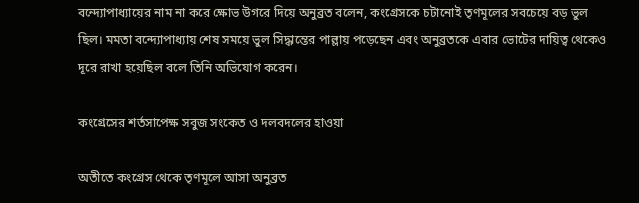বন্দ্যোপাধ্যায়ের নাম না করে ক্ষোভ উগরে দিয়ে অনুব্রত বলেন, কংগ্রেসকে চটানোই তৃণমূলের সবচেয়ে বড় ভুল ছিল। মমতা বন্দ্যোপাধ্যায় শেষ সময়ে ভুল সিদ্ধান্তের পাল্লায় পড়েছেন এবং অনুব্রতকে এবার ভোটের দায়িত্ব থেকেও দূরে রাখা হয়েছিল বলে তিনি অভিযোগ করেন।

কংগ্রেসের শর্তসাপেক্ষ সবুজ সংকেত ও দলবদলের হাওয়া

অতীতে কংগ্রেস থেকে তৃণমূলে আসা অনুব্রত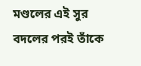মণ্ডলের এই সুর বদলের পরই তাঁকে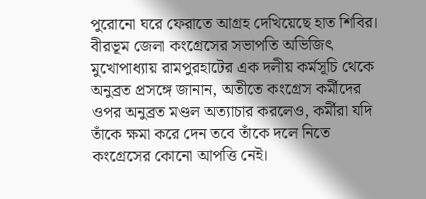পুরোনো ঘরে ফেরাতে আগ্রহ দেখিয়েছে হাত শিবির। বীরভূম জেলা কংগ্রেসের সভাপতি অভিজিৎ মুখোপাধ্যায় রামপুরহাটের এক দলীয় কর্মসূচি থেকে অনুব্রত প্রসঙ্গে জানান, অতীতে কংগ্রেস কর্মীদের ওপর অনুব্রত মণ্ডল অত্যাচার করলেও, কর্মীরা যদি তাঁকে ক্ষমা করে দেন তবে তাঁকে দলে নিতে কংগ্রেসের কোনো আপত্তি নেই।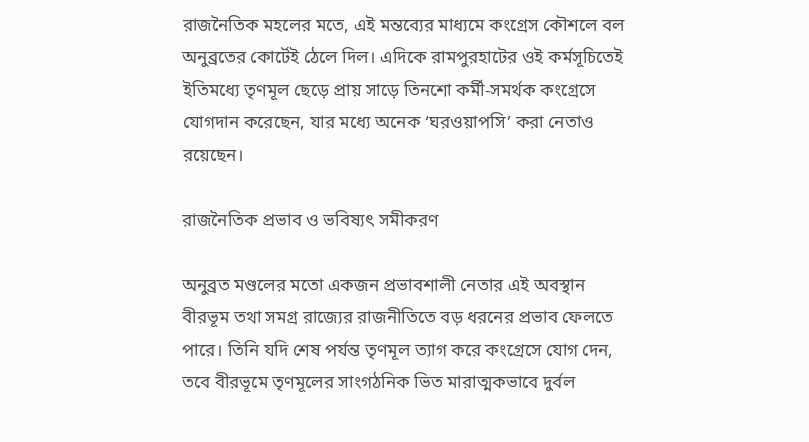রাজনৈতিক মহলের মতে, এই মন্তব্যের মাধ্যমে কংগ্রেস কৌশলে বল অনুব্রতের কোর্টেই ঠেলে দিল। এদিকে রামপুরহাটের ওই কর্মসূচিতেই ইতিমধ্যে তৃণমূল ছেড়ে প্রায় সাড়ে তিনশো কর্মী-সমর্থক কংগ্রেসে যোগদান করেছেন, যার মধ্যে অনেক ‘ঘরওয়াপসি’ করা নেতাও রয়েছেন।

রাজনৈতিক প্রভাব ও ভবিষ্যৎ সমীকরণ

অনুব্রত মণ্ডলের মতো একজন প্রভাবশালী নেতার এই অবস্থান বীরভূম তথা সমগ্র রাজ্যের রাজনীতিতে বড় ধরনের প্রভাব ফেলতে পারে। তিনি যদি শেষ পর্যন্ত তৃণমূল ত্যাগ করে কংগ্রেসে যোগ দেন, তবে বীরভূমে তৃণমূলের সাংগঠনিক ভিত মারাত্মকভাবে দুর্বল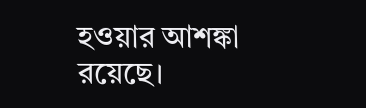হওয়ার আশঙ্কা রয়েছে।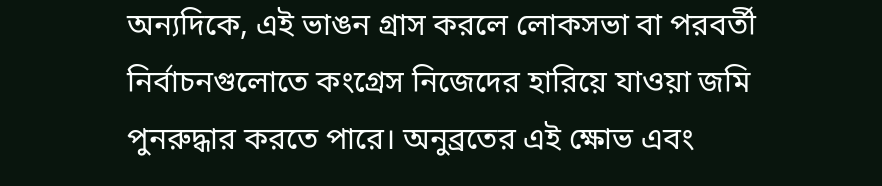অন্যদিকে, এই ভাঙন গ্রাস করলে লোকসভা বা পরবর্তী নির্বাচনগুলোতে কংগ্রেস নিজেদের হারিয়ে যাওয়া জমি পুনরুদ্ধার করতে পারে। অনুব্রতের এই ক্ষোভ এবং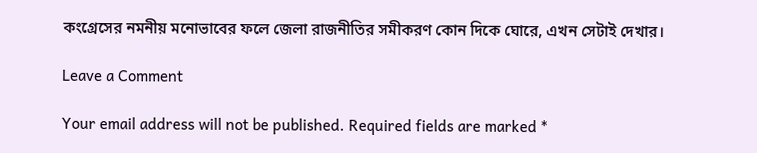কংগ্রেসের নমনীয় মনোভাবের ফলে জেলা রাজনীতির সমীকরণ কোন দিকে ঘোরে, এখন সেটাই দেখার।

Leave a Comment

Your email address will not be published. Required fields are marked *